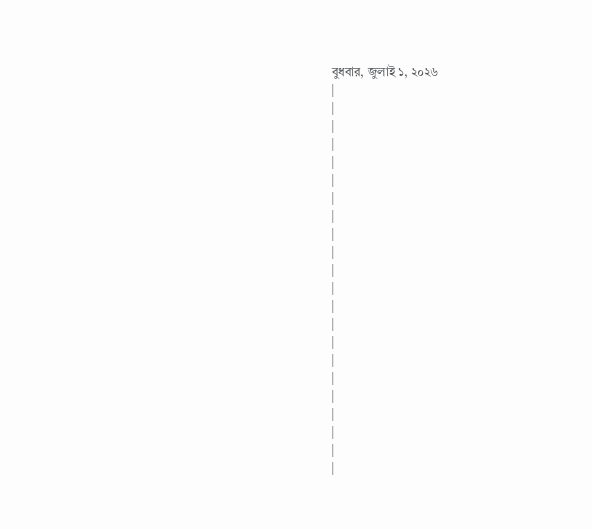বুধবার, জুলাই ১, ২০২৬
|
|
|
|
|
|
|
|
|
|
|
|
|
|
|
|
|
|
|
|
|
|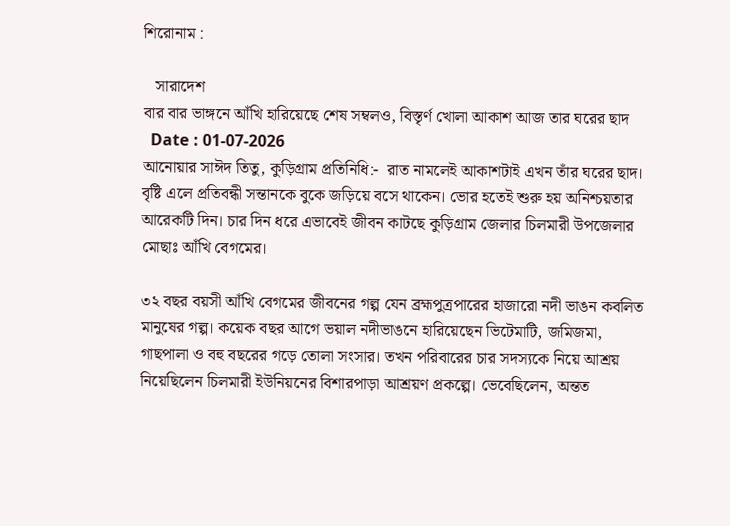শিরোনাম :

   সারাদেশ
বার বার ভাঙ্গনে আঁখি হারিয়েছে শেষ সম্বলও, বিস্তৃর্ণ খোলা আকাশ আজ তার ঘরের ছাদ
  Date : 01-07-2026
আনোয়ার সাঈদ তিতু, কুড়িগ্রাম প্রতিনিধি:-  রাত নামলেই আকাশটাই এখন তাঁর ঘরের ছাদ। বৃষ্টি এলে প্রতিবন্ধী সন্তানকে বুকে জড়িয়ে বসে থাকেন। ভোর হতেই শুরু হয় অনিশ্চয়তার আরেকটি দিন। চার দিন ধরে এভাবেই জীবন কাটছে কুড়িগ্রাম জেলার চিলমারী উপজেলার মোছাঃ আঁখি বেগমের।

৩২ বছর বয়সী আঁখি বেগমের জীবনের গল্প যেন ব্রহ্মপুত্রপারের হাজারো নদী ভাঙন কবলিত মানুষের গল্প। কয়েক বছর আগে ভয়াল নদীভাঙনে হারিয়েছেন ভিটেমাটি, জমিজমা, গাছপালা ও বহু বছরের গড়ে তোলা সংসার। তখন পরিবারের চার সদস্যকে নিয়ে আশ্রয় নিয়েছিলেন চিলমারী ইউনিয়নের বিশারপাড়া আশ্রয়ণ প্রকল্পে। ভেবেছিলেন, অন্তত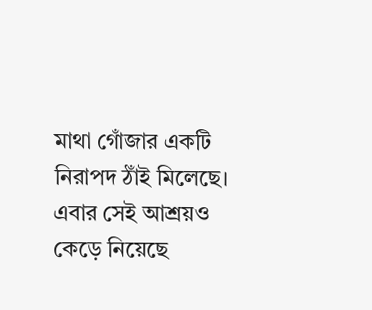মাথা গোঁজার একটি নিরাপদ ঠাঁই মিলেছে। এবার সেই আশ্রয়ও কেড়ে নিয়েছে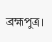ব্রহ্মপুত্র।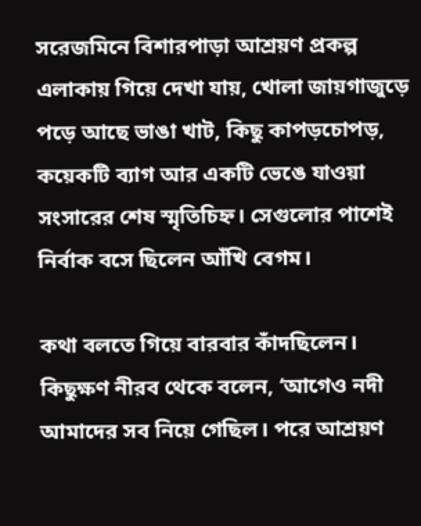সরেজমিনে বিশারপাড়া আশ্রয়ণ প্রকল্প এলাকায় গিয়ে দেখা যায়, খোলা জায়গাজুড়ে পড়ে আছে ভাঙা খাট, কিছু কাপড়চোপড়, কয়েকটি ব্যাগ আর একটি ভেঙে যাওয়া সংসারের শেষ স্মৃতিচিহ্ন। সেগুলোর পাশেই নির্বাক বসে ছিলেন আঁখি বেগম।

কথা বলতে গিয়ে বারবার কাঁদছিলেন। কিছুক্ষণ নীরব থেকে বলেন, ‘আগেও নদী আমাদের সব নিয়ে গেছিল। পরে আশ্রয়ণ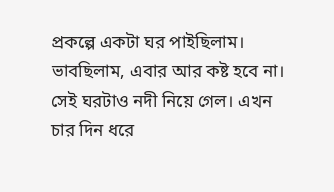প্রকল্পে একটা ঘর পাইছিলাম। ভাবছিলাম, এবার আর কষ্ট হবে না।  সেই ঘরটাও নদী নিয়ে গেল। এখন চার দিন ধরে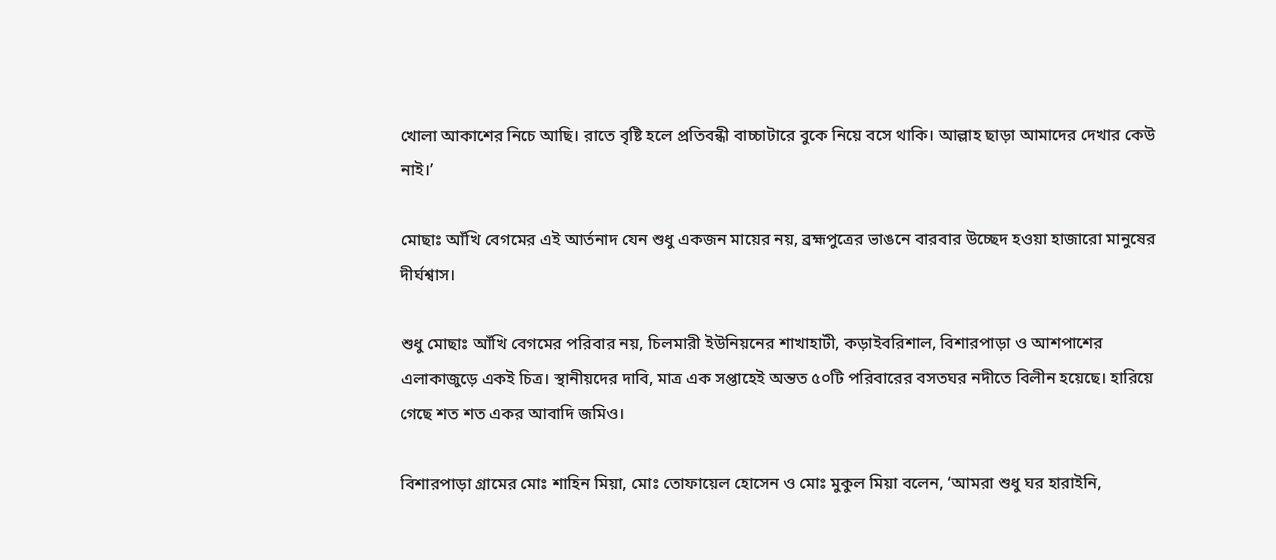খোলা আকাশের নিচে আছি। রাতে বৃষ্টি হলে প্রতিবন্ধী বাচ্চাটারে বুকে নিয়ে বসে থাকি। আল্লাহ ছাড়া আমাদের দেখার কেউ নাই।’

মোছাঃ আঁখি বেগমের এই আর্তনাদ যেন শুধু একজন মায়ের নয়, ব্রহ্মপুত্রের ভাঙনে বারবার উচ্ছেদ হওয়া হাজারো মানুষের দীর্ঘশ্বাস।

শুধু মোছাঃ আঁখি বেগমের পরিবার নয়, চিলমারী ইউনিয়নের শাখাহাটী, কড়াইবরিশাল, বিশারপাড়া ও আশপাশের এলাকাজুড়ে একই চিত্র। স্থানীয়দের দাবি, মাত্র এক সপ্তাহেই অন্তত ৫০টি পরিবারের বসতঘর নদীতে বিলীন হয়েছে। হারিয়ে গেছে শত শত একর আবাদি জমিও।

বিশারপাড়া গ্রামের মোঃ শাহিন মিয়া, মোঃ তোফায়েল হোসেন ও মোঃ মুকুল মিয়া বলেন, ‘আমরা শুধু ঘর হারাইনি,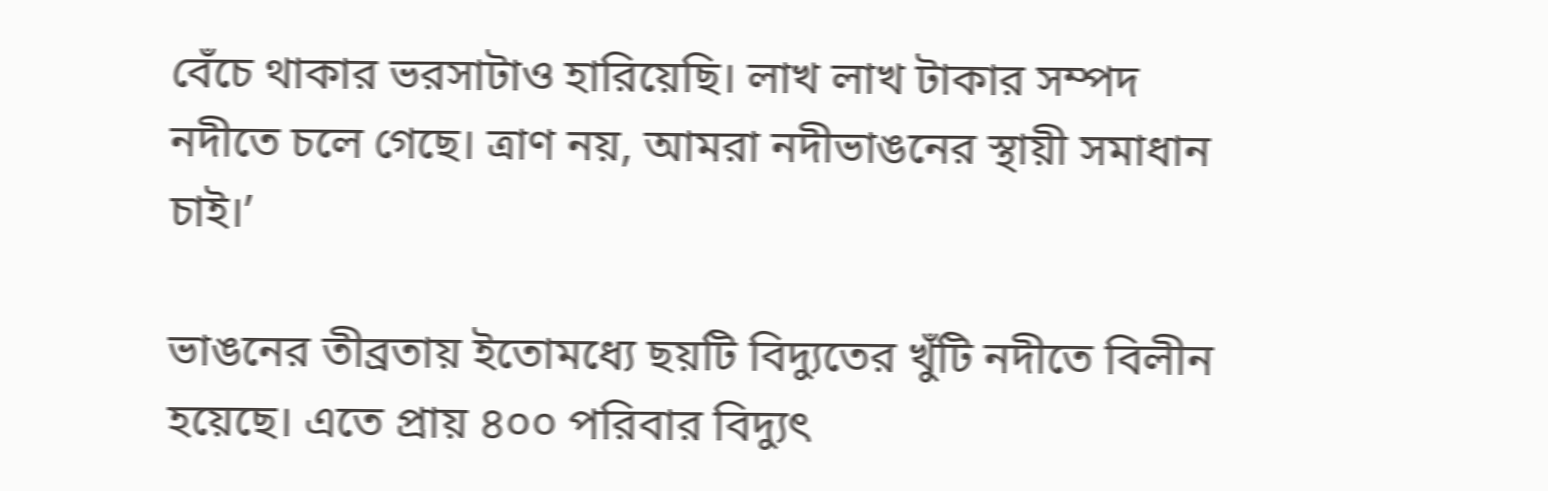বেঁচে থাকার ভরসাটাও হারিয়েছি। লাখ লাখ টাকার সম্পদ নদীতে চলে গেছে। ত্রাণ নয়, আমরা নদীভাঙনের স্থায়ী সমাধান চাই।’

ভাঙনের তীব্রতায় ইতোমধ্যে ছয়টি বিদ্যুতের খুঁটি নদীতে বিলীন হয়েছে। এতে প্রায় ৪০০ পরিবার বিদ্যুৎ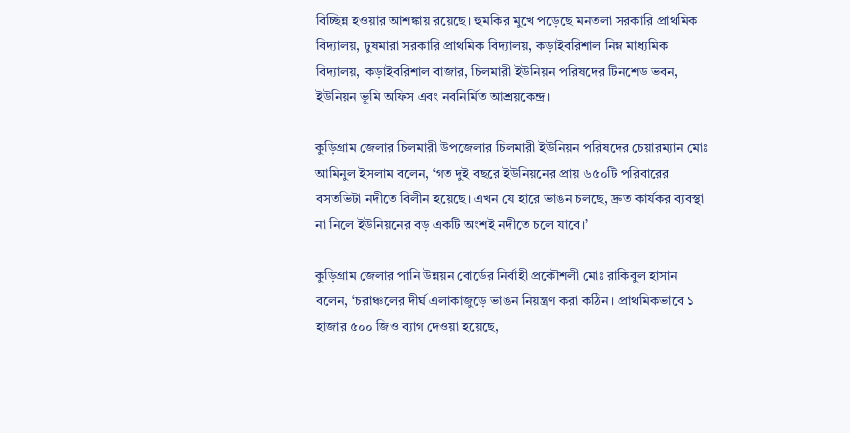বিচ্ছিন্ন হওয়ার আশঙ্কায় রয়েছে। হুমকির মুখে পড়েছে মনতলা সরকারি প্রাথমিক বিদ্যালয়, ঢুষমারা সরকারি প্রাথমিক বিদ্যালয়, কড়াইবরিশাল নিম্ন মাধ্যমিক বিদ্যালয়, কড়াইবরিশাল বাজার, চিলমারী ইউনিয়ন পরিষদের টিনশেড ভবন, ইউনিয়ন ভূমি অফিস এবং নবনির্মিত আশ্রয়কেন্দ্র।

কুড়িগ্রাম জেলার চিলমারী উপজেলার চিলমারী ইউনিয়ন পরিষদের চেয়ারম্যান মোঃ আমিনুল ইসলাম বলেন, ‘গত দুই বছরে ইউনিয়নের প্রায় ৬৫০টি পরিবারের বসতভিটা নদীতে বিলীন হয়েছে। এখন যে হারে ভাঙন চলছে, দ্রুত কার্যকর ব্যবস্থা না নিলে ইউনিয়নের বড় একটি অংশই নদীতে চলে যাবে।’

কুড়িগ্রাম জেলার পানি উন্নয়ন বোর্ডের নির্বাহী প্রকৌশলী মোঃ রাকিবুল হাসান বলেন, ‘চরাঞ্চলের দীর্ঘ এলাকাজুড়ে ভাঙন নিয়ন্ত্রণ করা কঠিন। প্রাথমিকভাবে ১ হাজার ৫০০ জিও ব্যাগ দেওয়া হয়েছে,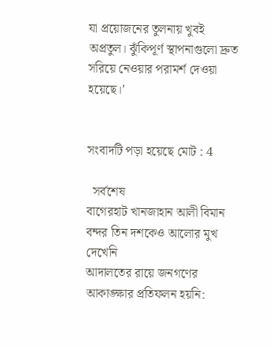যা প্রয়োজনের তুলনায় খুবই অপ্রতুল। ঝুঁকিপূর্ণ স্থাপনাগুলো দ্রুত সরিয়ে নেওয়ার পরামর্শ দেওয়া হয়েছে।’


সংবাদটি পড়া হয়েছে মোট : 4

  সর্বশেষ
বাগেরহাট খানজাহান আলী বিমান বন্দর তিন দশকেও আলোর মুখ দেখেনি
আদালতের রায়ে জনগণের আকাঙ্ক্ষার প্রতিফলন হয়নি: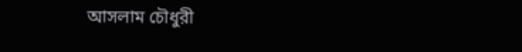আসলাম চৌধুরী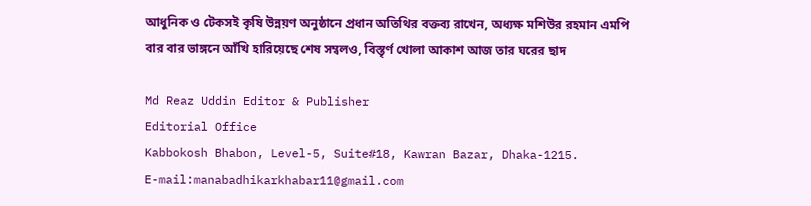আধুনিক ও টেকসই কৃষি উন্নয়ণ অনুষ্ঠানে প্রধান অতিথির বক্তব্য রাখেন, অধ্যক্ষ মশিউর রহমান এমপি
বার বার ভাঙ্গনে আঁখি হারিয়েছে শেষ সম্বলও, বিস্তৃর্ণ খোলা আকাশ আজ তার ঘরের ছাদ

Md Reaz Uddin Editor & Publisher
Editorial Office
Kabbokosh Bhabon, Level-5, Suite#18, Kawran Bazar, Dhaka-1215.
E-mail:manabadhikarkhabar11@gmail.com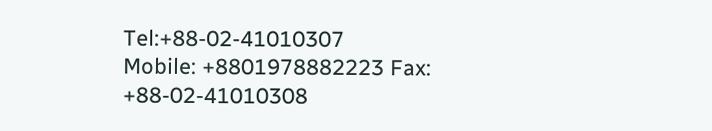Tel:+88-02-41010307
Mobile: +8801978882223 Fax: +88-02-41010308